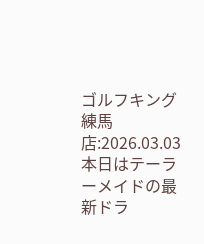ゴルフキング練馬店:2026.03.03
本日はテーラーメイドの最新ドラ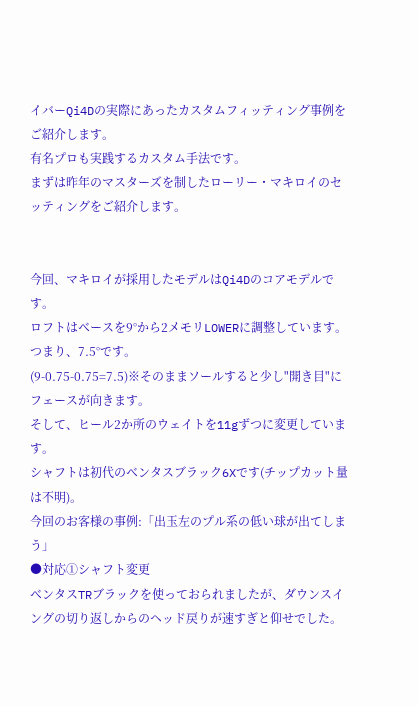イバーQi4Dの実際にあったカスタムフィッティング事例をご紹介します。
有名プロも実践するカスタム手法です。
まずは昨年のマスターズを制したローリー・マキロイのセッティングをご紹介します。


今回、マキロイが採用したモデルはQi4Dのコアモデルです。
ロフトはベースを9°から2メモリLOWERに調整しています。つまり、7.5°です。
(9-0.75-0.75=7.5)※そのままソールすると少し"開き目"にフェースが向きます。
そして、ヒール2か所のウェイトを11gずつに変更しています。
シャフトは初代のベンタスブラック6Xです(チップカット量は不明)。
今回のお客様の事例:「出玉左のプル系の低い球が出てしまう」
●対応①シャフト変更
ベンタスTRブラックを使っておられましたが、ダウンスイングの切り返しからのヘッド戻りが速すぎと仰せでした。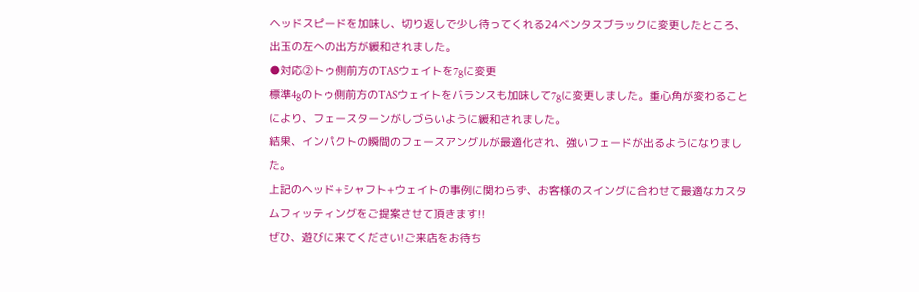ヘッドスピードを加味し、切り返しで少し待ってくれる24ベンタスブラックに変更したところ、出玉の左への出方が緩和されました。
●対応②トゥ側前方のTASウェイトを7gに変更
標準4gのトゥ側前方のTASウェイトをバランスも加味して7gに変更しました。重心角が変わることにより、フェースターンがしづらいように緩和されました。
結果、インパクトの瞬間のフェースアングルが最適化され、強いフェードが出るようになりました。
上記のヘッド+シャフト+ウェイトの事例に関わらず、お客様のスイングに合わせて最適なカスタムフィッティングをご提案させて頂きます!!
ぜひ、遊びに来てください!ご来店をお待ち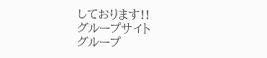しております!!
グループサイト
グループ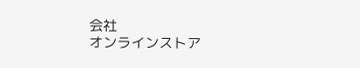会社
オンラインストア